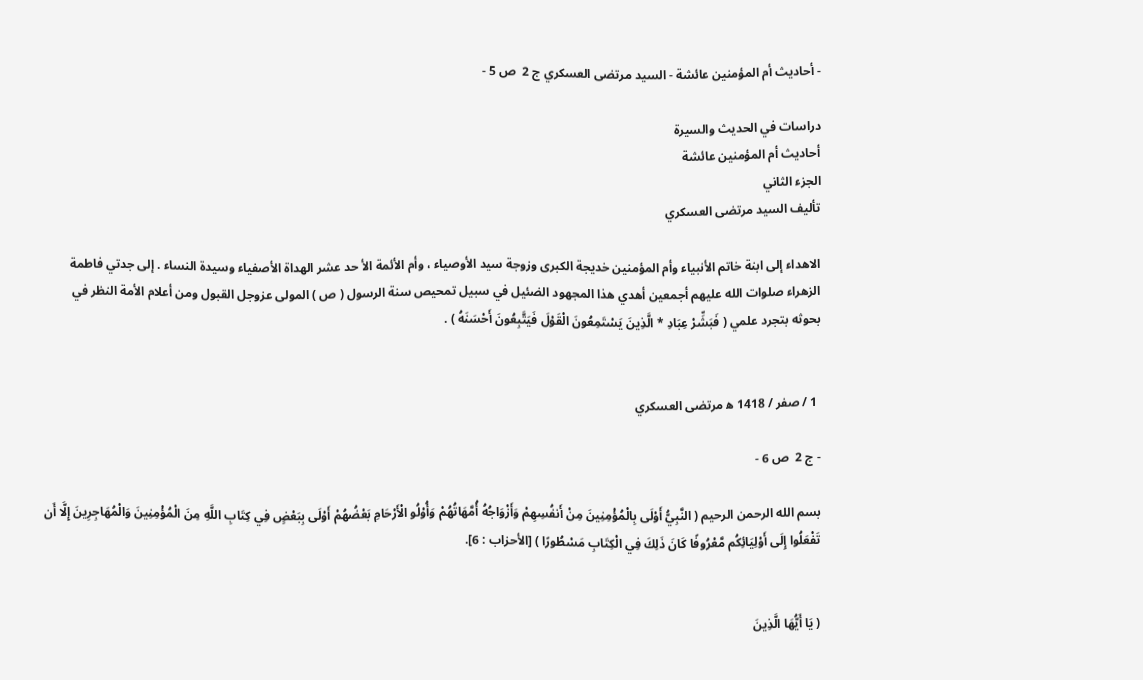- أحاديث أم المؤمنين عائشة - السيد مرتضى العسكري ج 2  ص 5 -

دراسات في الحديث والسيرة
أحاديث أم المؤمنين عائشة
الجزء الثاني
تأليف السيد مرتضى العسكري

الاهداء إلى ابنة خاتم الأنبياء وأم المؤمنين خديجة الكبرى وزوجة سيد الأوصياء ، وأم الأئمة الأ حد عشر الهداة الأصفياء وسيدة النساء . إلى جدتي فاطمة الزهراء صلوات الله عليهم أجمعين أهدي هذا المجهود الضئيل في سبيل تمحيص سنة الرسول ( ص ) المولى عزوجل القبول ومن أعلام الأمة النظر في بحوثه بتجرد علمي ( فَبَشِّرْ عِبَادِ * الَّذِينَ يَسْتَمِعُونَ الْقَوْلَ فَيَتَّبِعُونَ أَحْسَنَهُ ) .


 1 / صفر / 1418 ه‍ مرتضى العسكري

- ج 2  ص 6 -

بسم الله الرحمن الرحيم ( النَّبِيُّ أَوْلَى بِالْمُؤْمِنِينَ مِنْ أَنفُسِهِمْ وَأَزْوَاجُهُ أُمَّهَاتُهُمْ وَأُوْلُو الْأَرْحَامِ بَعْضُهُمْ أَوْلَى بِبَعْضٍ فِي كِتَابِ اللَّهِ مِنَ الْمُؤْمِنِينَ وَالْمُهَاجِرِينَ إِلَّا أَن تَفْعَلُوا إِلَى أَوْلِيَائِكُم مَّعْرُوفًا كَانَ ذَلِكَ فِي الْكِتَابِ مَسْطُورًا ) [الأحزاب : 6].


( يَا أَيُّهَا الَّذِينَ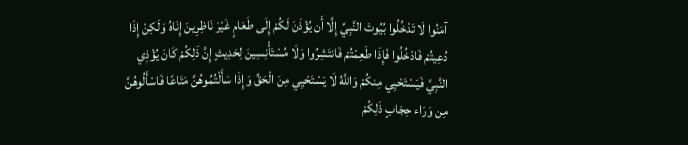آمَنُوا لَا تَدْخُلُوا بُيُوتَ النَّبِيِّ إِلَّا أَن يُؤْذَنَ لَكُمْ إِلَى طَعَامٍ غَيْرَ نَاظِرِينَ إِنَاهُ وَلَكِنْ إِذَا دُعِيتُمْ فَادْخُلُوا فَإِذَا طَعِمْتُمْ فَانتَشِرُوا وَلَا مُسْتَأْنِسِينَ لِحَدِيثٍ إِنَّ ذَلِكُمْ كَانَ يُؤْذِي النَّبِيَّ فَيَسْتَحْيِي مِنكُمْ وَاللَّهُ لَا يَسْتَحْيِي مِنَ الْحَقِّ وَإِذَا سَأَلْتُمُوهُنَّ مَتَاعًا فَاسْأَلُوهُنَّ مِن وَرَاء حِجَابٍ ذَلِكُمْ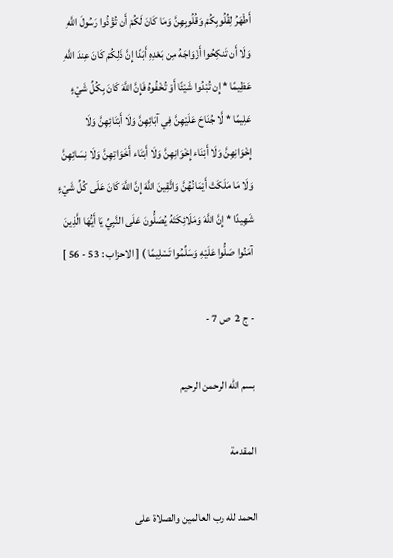أَطْهَرُ لِقُلُوبِكُمْ وَقُلُوبِهِنَّ وَمَا كَانَ لَكُمْ أَن تُؤْذُوا رَسُولَ اللَّهِ وَلَا أَن تَنكِحُوا أَزْوَاجَهُ مِن بَعْدِهِ أَبَدًا إِنَّ ذَلِكُمْ كَانَ عِندَ اللَّهِ عَظِيمًا * إِن تُبْدُوا شَيْئًا أَوْ تُخْفُوهُ فَإِنَّ اللَّهَ كَانَ بِكُلِّ شَيْءٍ عَلِيمًا * لَّا جُنَاحَ عَلَيْهِنَّ فِي آبَائِهِنَّ وَلَا أَبْنَائِهِنَّ وَلَا إِخْوَانِهِنَّ وَلَا أَبْنَاء إِخْوَانِهِنَّ وَلَا أَبْنَاء أَخَوَاتِهِنَّ وَلَا نِسَائِهِنَّ وَلَا مَا مَلَكَتْ أَيْمَانُهُنَّ وَاتَّقِينَ اللَّهَ إِنَّ اللَّهَ كَانَ عَلَى كُلِّ شَيْءٍ شَهِيدًا * إِنَّ اللَّهَ وَمَلَائِكَتَهُ يُصَلُّونَ عَلَى النَّبِيِّ يَا أَيُّهَا الَّذِينَ آمَنُوا صَلُّوا عَلَيْهِ وَسَلِّمُوا تَسْلِيمًا ) [ الاحزاب : 53 - 56 ]

- ج 2  ص 7 -

بسم الله الرحمن الرحيم

المقدمة

الحمد لله رب العالمين والصلاة على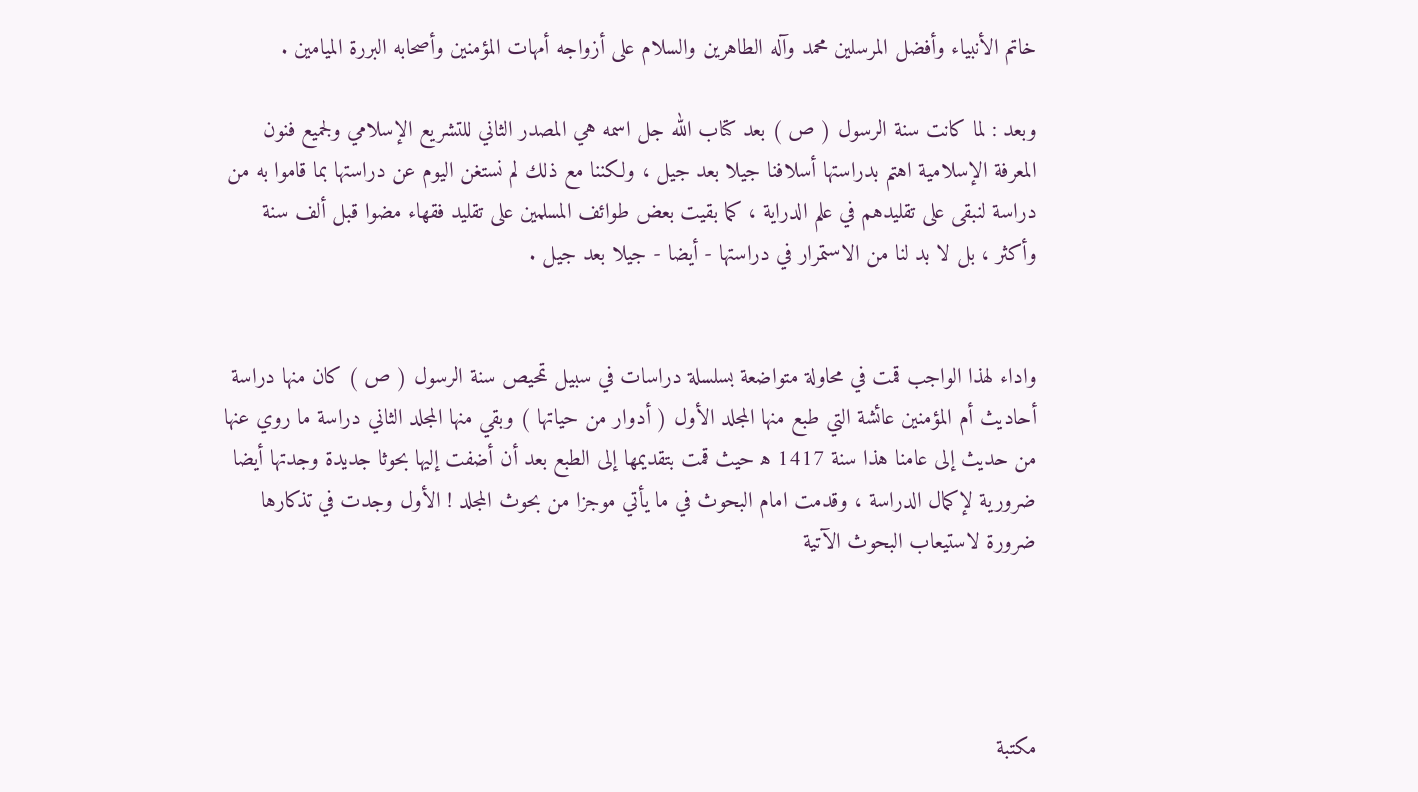خاتم الأنبياء وأفضل المرسلين محمد وآله الطاهرين والسلام على أزواجه أمهات المؤمنين وأصحابه البررة الميامين .

وبعد : لما كانت سنة الرسول ( ص ) بعد كتاب الله جل اسمه هي المصدر الثاني للتشريع الإسلامي ولجميع فنون المعرفة الإسلامية اهتم بدراستها أسلافنا جيلا بعد جيل ، ولكننا مع ذلك لم نستغن اليوم عن دراستها بما قاموا به من دراسة لنبقى على تقليدهم في علم الدراية ، كما بقيت بعض طوائف المسلمين على تقليد فقهاء مضوا قبل ألف سنة وأكثر ، بل لا بد لنا من الاستمرار في دراستها - أيضا - جيلا بعد جيل .


واداء لهذا الواجب قمت في محاولة متواضعة بسلسلة دراسات في سبيل تمحيص سنة الرسول ( ص ) كان منها دراسة أحاديث أم المؤمنين عائشة التي طبع منها المجلد الأول ( أدوار من حياتها ) وبقي منها المجلد الثاني دراسة ما روي عنها من حديث إلى عامنا هذا سنة 1417 ه‍ حيث قمت بتقديمها إلى الطبع بعد أن أضفت إليها بحوثا جديدة وجدتها أيضا ضرورية لإكمال الدراسة ، وقدمت امام البحوث في ما يأتي موجزا من بحوث المجلد ! الأول وجدت في تذكارها ضرورة لاستيعاب البحوث الآتية




مكتبة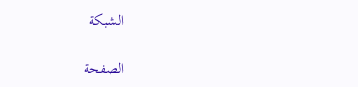الشبكة

الصفحة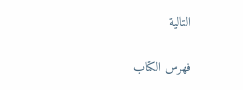التالية

فهرس الكتاب